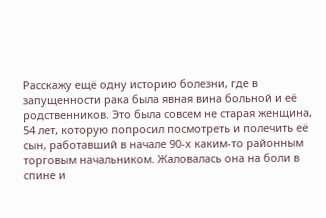Расскажу ещё одну историю болезни, где в запущенности рака была явная вина больной и её родственников. Это была совсем не старая женщина, 54 лет, которую попросил посмотреть и полечить её сын, работавший в начале 90-х каким-то районным торговым начальником. Жаловалась она на боли в спине и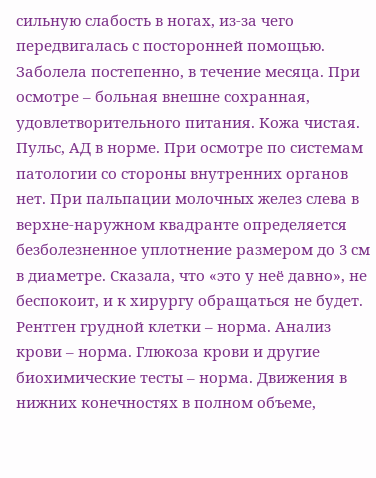сильную слабость в ногах, из-за чего передвигалась с посторонней помощью. Заболела постепенно, в течение месяца. При осмотре – больная внешне сохранная, удовлетворительного питания. Кожа чистая. Пульс, АД в норме. При осмотре по системам патологии со стороны внутренних органов нет. При пальпации молочных желез слева в верхне-наружном квадранте определяется безболезненное уплотнение размером до 3 см в диаметре. Сказала, что «это у неё давно», не беспокоит, и к хирургу обращаться не будет. Рентген грудной клетки – норма. Анализ крови – норма. Глюкоза крови и другие биохимические тесты – норма. Движения в нижних конечностях в полном объеме,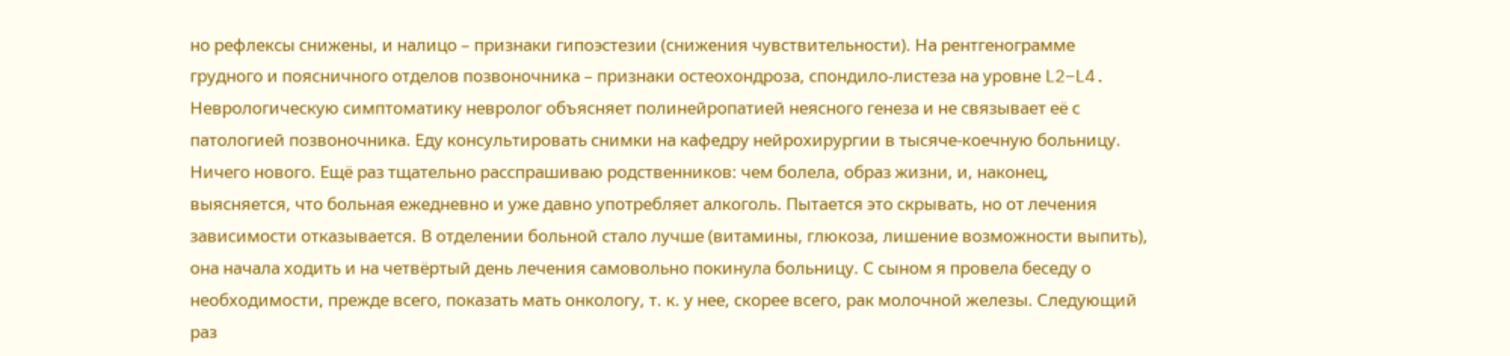но рефлексы снижены, и налицо – признаки гипоэстезии (снижения чувствительности). На рентгенограмме грудного и поясничного отделов позвоночника – признаки остеохондроза, спондило-листеза на уровне L2–L4. Неврологическую симптоматику невролог объясняет полинейропатией неясного генеза и не связывает её с патологией позвоночника. Еду консультировать снимки на кафедру нейрохирургии в тысяче-коечную больницу. Ничего нового. Ещё раз тщательно расспрашиваю родственников: чем болела, образ жизни, и, наконец, выясняется, что больная ежедневно и уже давно употребляет алкоголь. Пытается это скрывать, но от лечения зависимости отказывается. В отделении больной стало лучше (витамины, глюкоза, лишение возможности выпить), она начала ходить и на четвёртый день лечения самовольно покинула больницу. С сыном я провела беседу о необходимости, прежде всего, показать мать онкологу, т. к. у нее, скорее всего, рак молочной железы. Следующий раз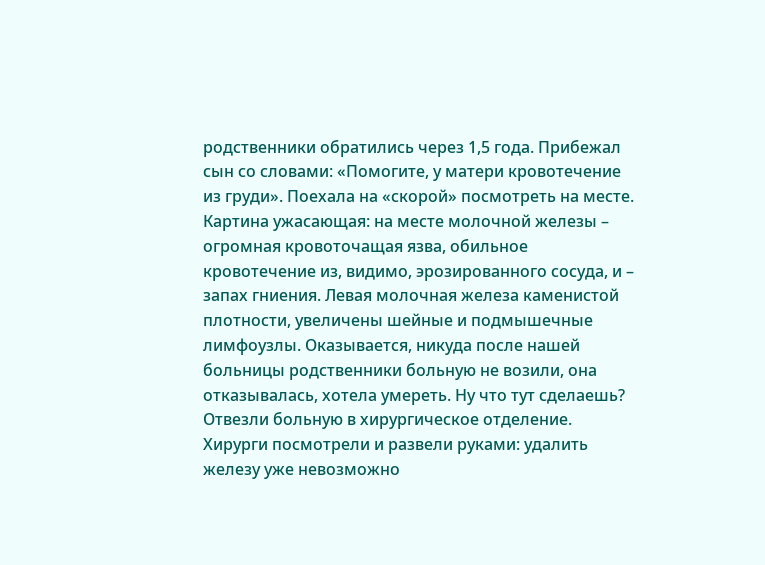родственники обратились через 1,5 года. Прибежал сын со словами: «Помогите, у матери кровотечение из груди». Поехала на «скорой» посмотреть на месте. Картина ужасающая: на месте молочной железы – огромная кровоточащая язва, обильное кровотечение из, видимо, эрозированного сосуда, и – запах гниения. Левая молочная железа каменистой плотности, увеличены шейные и подмышечные лимфоузлы. Оказывается, никуда после нашей больницы родственники больную не возили, она отказывалась, хотела умереть. Ну что тут сделаешь? Отвезли больную в хирургическое отделение. Хирурги посмотрели и развели руками: удалить железу уже невозможно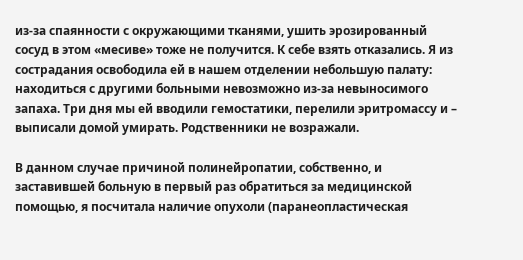из-за спаянности с окружающими тканями, ушить эрозированный сосуд в этом «месиве» тоже не получится. К себе взять отказались. Я из сострадания освободила ей в нашем отделении небольшую палату: находиться с другими больными невозможно из-за невыносимого запаха. Три дня мы ей вводили гемостатики, перелили эритромассу и – выписали домой умирать. Родственники не возражали.

В данном случае причиной полинейропатии, собственно, и заставившей больную в первый раз обратиться за медицинской помощью, я посчитала наличие опухоли (паранеопластическая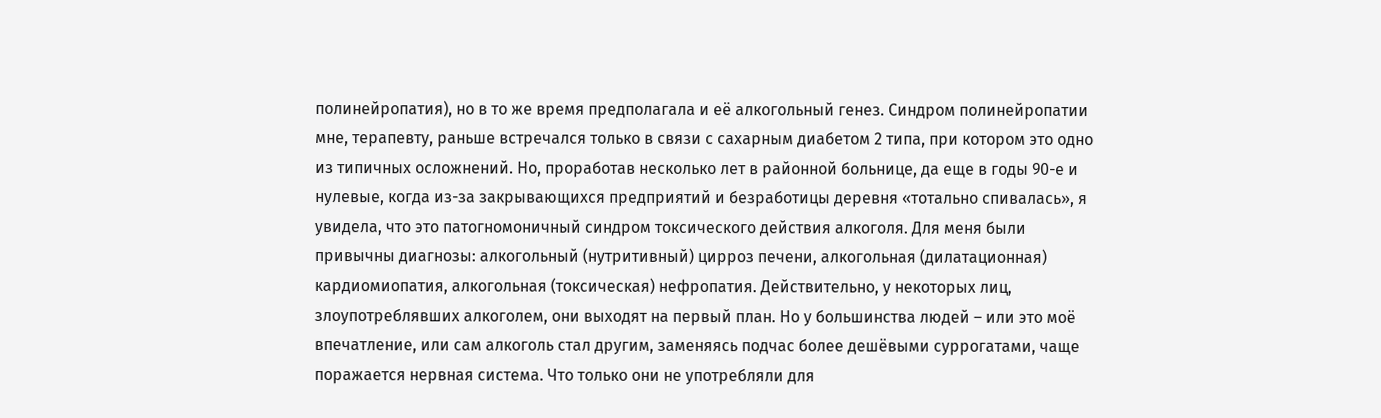полинейропатия), но в то же время предполагала и её алкогольный генез. Синдром полинейропатии мне, терапевту, раньше встречался только в связи с сахарным диабетом 2 типа, при котором это одно из типичных осложнений. Но, проработав несколько лет в районной больнице, да еще в годы 90-е и нулевые, когда из-за закрывающихся предприятий и безработицы деревня «тотально спивалась», я увидела, что это патогномоничный синдром токсического действия алкоголя. Для меня были привычны диагнозы: алкогольный (нутритивный) цирроз печени, алкогольная (дилатационная) кардиомиопатия, алкогольная (токсическая) нефропатия. Действительно, у некоторых лиц, злоупотреблявших алкоголем, они выходят на первый план. Но у большинства людей – или это моё впечатление, или сам алкоголь стал другим, заменяясь подчас более дешёвыми суррогатами, чаще поражается нервная система. Что только они не употребляли для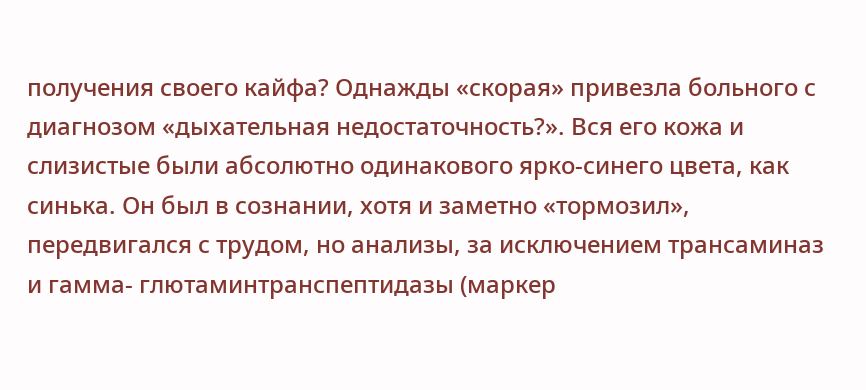получения своего кайфа? Однажды «скорая» привезла больного с диагнозом «дыхательная недостаточность?». Вся его кожа и слизистые были абсолютно одинакового ярко-синего цвета, как синька. Он был в сознании, хотя и заметно «тормозил», передвигался с трудом, но анализы, за исключением трансаминаз и гамма- глютаминтранспептидазы (маркер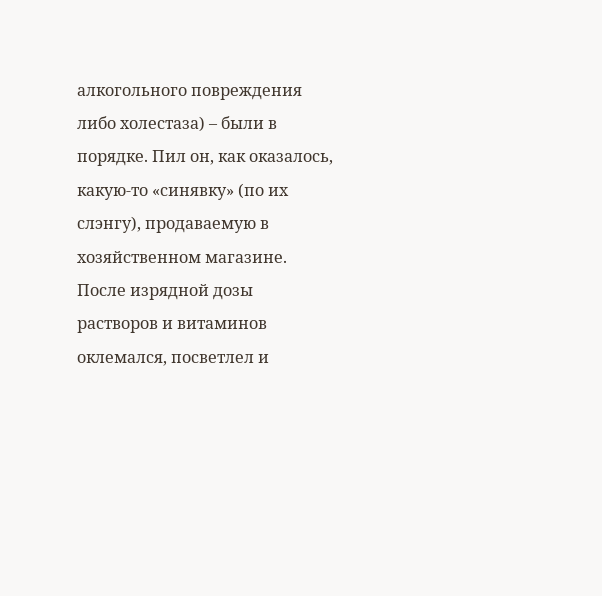алкогольного повреждения либо холестаза) – были в порядке. Пил он, как оказалось, какую-то «синявку» (по их слэнгу), продаваемую в хозяйственном магазине. После изрядной дозы растворов и витаминов оклемался, посветлел и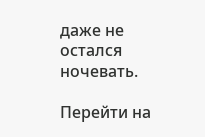даже не остался ночевать.

Перейти на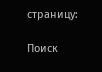страницу:

Поиск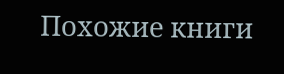Похожие книги